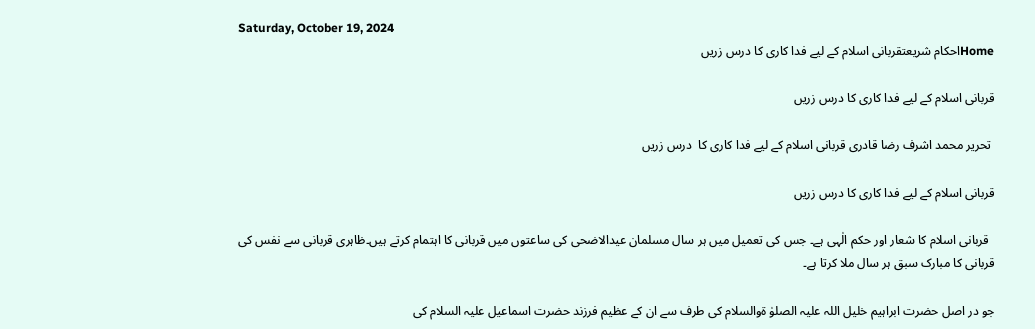Saturday, October 19, 2024
Homeاحکام شریعتقربانی اسلام کے لیے فدا کاری کا درس زریں

قربانی اسلام کے لیے فدا کاری کا درس زریں

 تحریر محمد اشرف رضا قادری قربانی اسلام کے لیے فدا کاری کا  درس زریں

قربانی اسلام کے لیے فدا کاری کا درس زریں

  قربانی اسلام کا شعار اور حکم الٰہی ہے۔ جس کی تعمیل میں ہر سال مسلمان عیدالاضحی کی ساعتوں میں قربانی کا اہتمام کرتے ہیں۔ظاہری قربانی سے نفس کی قربانی کا مبارک سبق ہر سال ملا کرتا ہے۔

جو در اصل حضرت ابراہیم خلیل اللہ علیہ الصلوٰ ۃوالسلام کی طرف سے ان کے عظیم فرزند حضرت اسماعیل علیہ السلام کی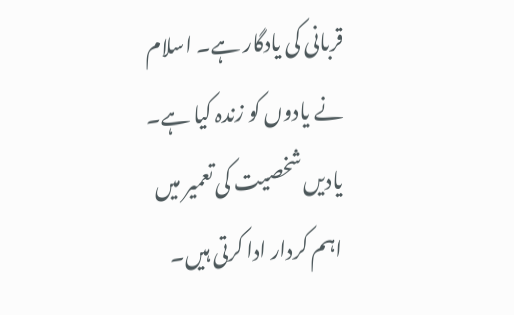قربانی کی یادگار ہے۔ اسلام نے یادوں کو زندہ کیا ہے۔ یادیں شخصیت کی تعمیر میں اہم کردار ادا کرتی ہیں۔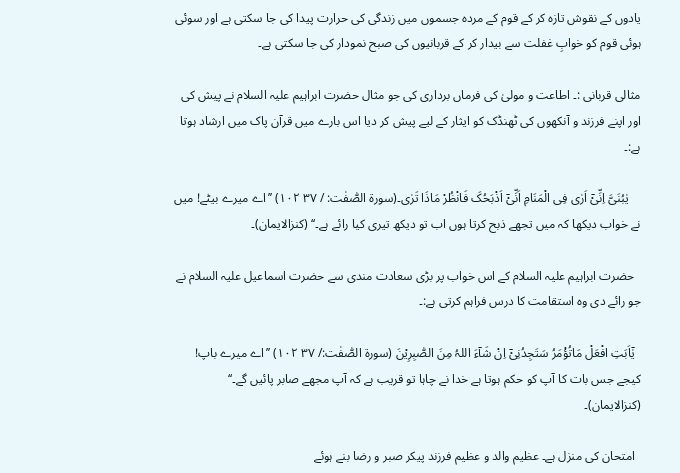یادوں کے نقوش تازہ کر کے قوم کے مردہ جسموں میں زندگی کی حرارت پیدا کی جا سکتی ہے اور سوئی ہوئی قوم کو خوابِ غفلت سے بیدار کر کے قربانیوں کی صبح نمودار کی جا سکتی ہے۔

مثالی قربانی :۔ اطاعت و مولیٰ کی فرماں برداری کی جو مثال حضرت ابراہیم علیہ السلام نے پیش کی اور اپنے فرزند و آنکھوں کی ٹھنڈک کو ایثار کے لیے پیش کر دیا اس بارے میں قرآن پاک میں ارشاد ہوتا ہے:۔

    یٰبُنَیَّ اِنِّیْٓ اَرٰی فِی الْمَنَامِ اَنِّیْٓ اَذْبَحُکَ فَانْظُرْ مَاذَا تَرٰی۔(سورۃ الصّٰفٰت: / ۳۷ ۱۰۲) ’’اے میرے بیٹے! میں نے خواب دیکھا کہ میں تجھے ذبح کرتا ہوں اب تو دیکھ تیری کیا رائے ہے۔‘‘ (کنزالایمان)۔

  حضرت ابراہیم علیہ السلام کے اس خواب پر بڑی سعادت مندی سے حضرت اسماعیل علیہ السلام نے جو رائے دی وہ استقامت کا درس فراہم کرتی ہے:۔

  یٰٓاَبَتِ افْعَلْ مَاتُؤْمَرُ سَتَجِدُنِیْٓ اِنْ شَآءَ اللہُ مِنَ الصّٰبِرِیْنَ (سورۃ الصّٰفٰت:/ ۳۷ ۱۰۲) ’’اے میرے باپ! کیجے جس بات کا آپ کو حکم ہوتا ہے خدا نے چاہا تو قریب ہے کہ آپ مجھے صابر پائیں گے۔‘‘ (کنزالایمان)۔

  امتحان کی منزل ہے۔ عظیم والد و عظیم فرزند پیکر صبر و رضا بنے ہوئے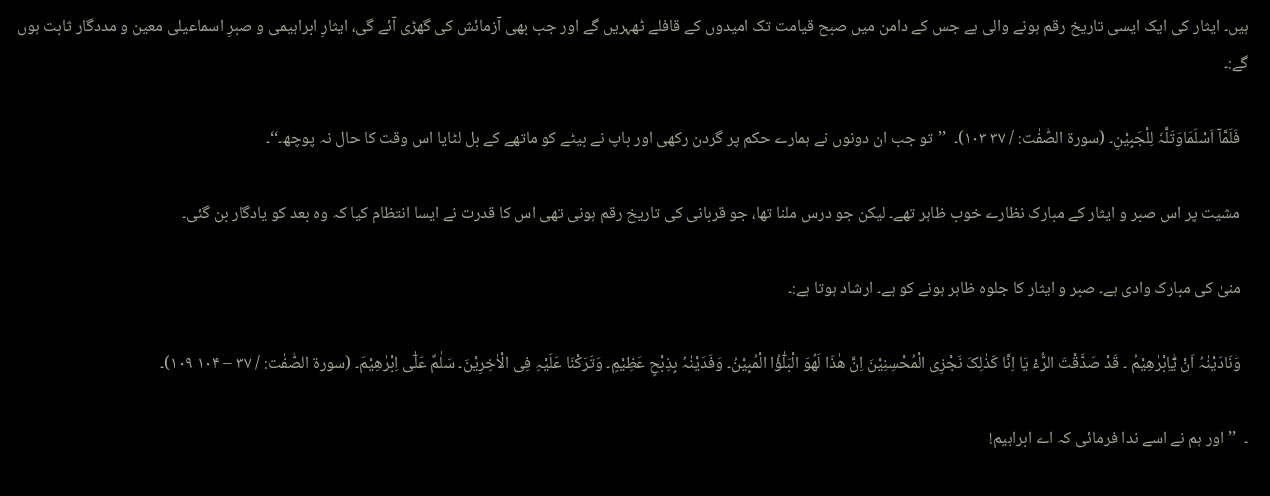ہیں۔ ایثار کی ایک ایسی تاریخ رقم ہونے والی ہے جس کے دامن میں صبح قیامت تک امیدوں کے قافلے ٹھہریں گے اور جب بھی آزمائش کی گھڑی آئے گی، ایثارِ ابراہیمی و صبرِ اسماعیلی معین و مددگار ثابت ہوں گے:۔

  فَلَمَّآ اَسْلَمَاوَتَلَّہٗ لِلْجَبِیْنِ۔ (سورۃ الصّٰفٰت: / ۳۷ ۱۰۳)۔  ’’تو جب ان دونوں نے ہمارے حکم پر گردن رکھی اور باپ نے بیٹے کو ماتھے کے بل لٹایا اس وقت کا حال نہ پوچھ۔‘‘۔

  مشیت پر اس صبر و ایثار کے مبارک نظارے خوب ظاہر تھے۔ لیکن جو درس ملنا تھا، جو قربانی کی تاریخ رقم ہونی تھی اس کا قدرت نے ایسا انتظام کیا کہ وہ بعد کو یادگار بن گئی۔

  منیٰ کی مبارک وادی ہے۔ صبر و ایثار کا جلوہ ظاہر ہونے کو ہے۔ ارشاد ہوتا ہے:۔

  وَنَادَیْنٰہُ اَنْ یّٰٓاِبْرٰھِیْمُ ۔ قَدْ صَدَّقْتَ الرُّءْ یَا اِنَّا کَذٰلِکَ نَجْزِی الْمُحْسِنِیْنَ اِنَّ ھٰذَا لَھُوَ الْبَلٰٓؤُا الْمُبِیْنُ۔ وَفَدَیْنٰہُ بِذِبْحٍ عَظِیْمٍ۔ وَتَرَکْنَا عَلَیْہِ فِی الْاٰخِرِیْنَ۔ سَلٰمٌ عَلٰٓی اِبْرٰھِیْمَ۔ (سورۃ الصّٰفٰت: / ۳۷ – ۱۰۴ ۱۰۹)۔

۔  ’’اور ہم نے اسے ندا فرمائی کہ اے ابراہیم!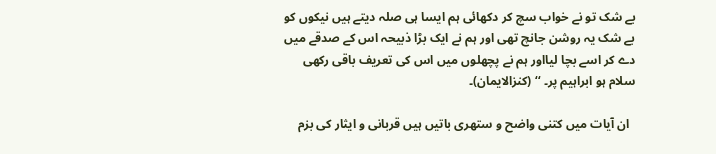بے شک تو نے خواب سچ کر دکھائی ہم ایسا ہی صلہ دیتے ہیں نیکوں کو بے شک یہ روشن جانچ تھی اور ہم نے ایک بڑا ذبیحہ اس کے صدقے میں دے کر اسے بچا لیااور ہم نے پچھلوں میں اس کی تعریف باقی رکھی سلام ہو ابراہیم پر۔ ‘‘ (کنزالایمان)۔

  ان آیات میں کتنی واضح و ستھری باتیں ہیں قربانی و ایثار کی بزم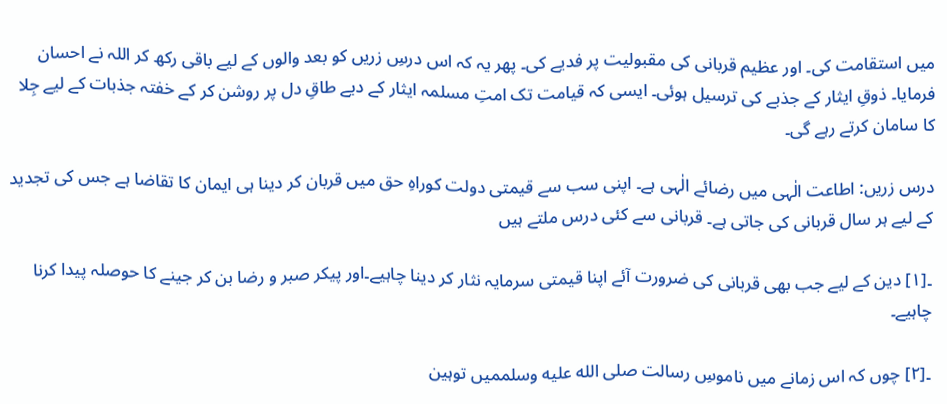میں استقامت کی۔ اور عظیم قربانی کی مقبولیت پر فدیے کی۔ پھر یہ کہ اس درسِ زریں کو بعد والوں کے لیے باقی رکھ کر اللہ نے احسان فرمایا۔ ذوقِ ایثار کے جذبے کی ترسیل ہوئی۔ ایسی کہ قیامت تک امتِ مسلمہ ایثار کے دیے طاقِ دل پر روشن کر کے خفتہ جذبات کے لیے جِلا کا سامان کرتے رہے گی۔

درس زریں: اطاعت الٰہی میں رضائے الٰہی ہے۔ اپنی سب سے قیمتی دولت کوراہِ حق میں قربان کر دینا ہی ایمان کا تقاضا ہے جس کی تجدید کے لیے ہر سال قربانی کی جاتی ہے۔ قربانی سے کئی درس ملتے ہیں

۔[۱] دین کے لیے جب بھی قربانی کی ضرورت آئے اپنا قیمتی سرمایہ نثار کر دینا چاہیے۔اور پیکر صبر و رضا بن کر جینے کا حوصلہ پیدا کرنا چاہیے۔

۔[۲] چوں کہ اس زمانے میں ناموسِ رسالت صلى الله عليه وسلممیں توہین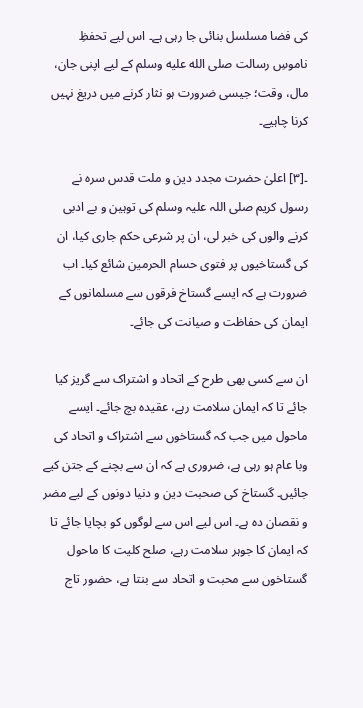کی فضا مسلسل بنائی جا رہی ہے۔ اس لیے تحفظِ ناموسِ رسالت صلى الله عليه وسلم کے لیے اپنی جان، مال، وقت؛ جیسی ضرورت ہو نثار کرنے میں دریغ نہیں کرنا چاہیے۔

۔[۳] اعلیٰ حضرت مجدد دین و ملت قدس سرہ نے رسول کریم صلی اللہ علیہ وسلم کی توہین و بے ادبی کرنے والوں کی خبر لی، ان پر شرعی حکم جاری کیا، ان کی گستاخیوں پر فتوی حسام الحرمین شائع کیا۔ اب ضرورت ہے کہ ایسے گستاخ فرقوں سے مسلمانوں کے ایمان کی حفاظت و صیانت کی جائے۔

ان سے کسی بھی طرح کے اتحاد و اشتراک سے گریز کیا جائے تا کہ ایمان سلامت رہے، عقیدہ بچ جائے۔ ایسے ماحول میں جب کہ گستاخوں سے اشتراک و اتحاد کی وبا عام ہو رہی ہے، ضروری ہے کہ ان سے بچنے کے جتن کیے جائیں۔ گستاخ کی صحبت دین و دنیا دونوں کے لیے مضر و نقصان دہ ہے۔ اس لیے اس سے لوگوں کو بچایا جائے تا کہ ایمان کا جوہر سلامت رہے، صلح کلیت کا ماحول گستاخوں سے محبت و اتحاد سے بنتا ہے، حضور تاج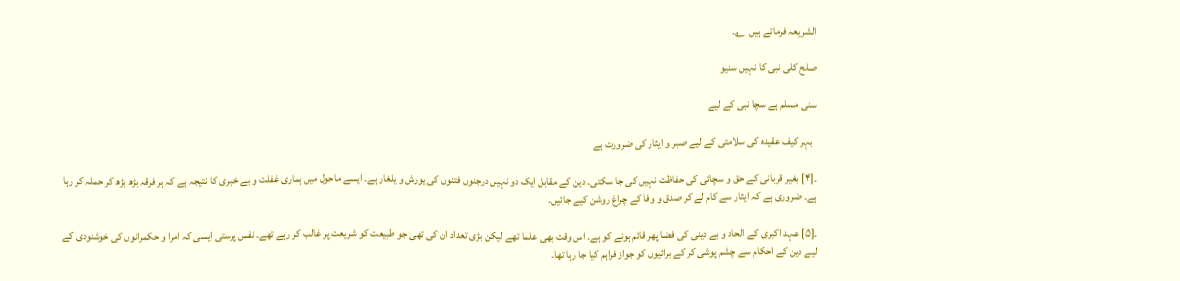الشریعہ فرماتے ہیں  ؎۔

صلح کلی نبی کا نہیں سنیو

سنی مسلم ہے سچا نبی کے لیے

  بہر کیف عقیدہ کی سلامتی کے لیے صبر و ایثار کی ضرورت ہے

۔[۴] بغیر قربانی کے حق و سچائی کی حفاظت نہیں کی جا سکتی۔ دین کے مقابل ایک دو نہیں درجنوں فتنوں کی یورش و یلغار ہے۔ ایسے ماحول میں ہماری غفلت و بے خبری کا نتیجہ ہے کہ ہر فرقہ بڑھ بڑھ کر حملہ کر رہا ہے۔ ضروری ہے کہ ایثار سے کام لے کر صدق و وفا کے چراغ روشن کیے جائیں۔

۔[۵] عہد اکبری کے الحاد و بے دینی کی فضا پھر قائم ہونے کو ہے۔ اس وقت بھی علما تھے لیکن بڑی تعداد ان کی تھی جو طبیعت کو شریعت پر غالب کر رہے تھے۔ نفس پرستی ایسی کہ امرا و حکمرانوں کی خوشنودی کے لیے دین کے احکام سے چشم پوشی کر کے برائیوں کو جواز فراہم کیا جا رہا تھا۔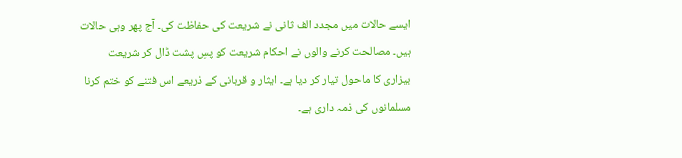ایسے حالات میں مجدد الف ثانی نے شریعت کی حفاظت کی۔ آج پھر وہی حالات ہیں۔ مصالحت کرنے والوں نے احکام شریعت کو پسِ پشت ڈال کر شریعت بیزاری کا ماحول تیار کر دیا ہے۔ ایثار و قربانی کے ذریعے اس فتنے کو ختم کرنا مسلمانوں کی ذمہ داری ہے۔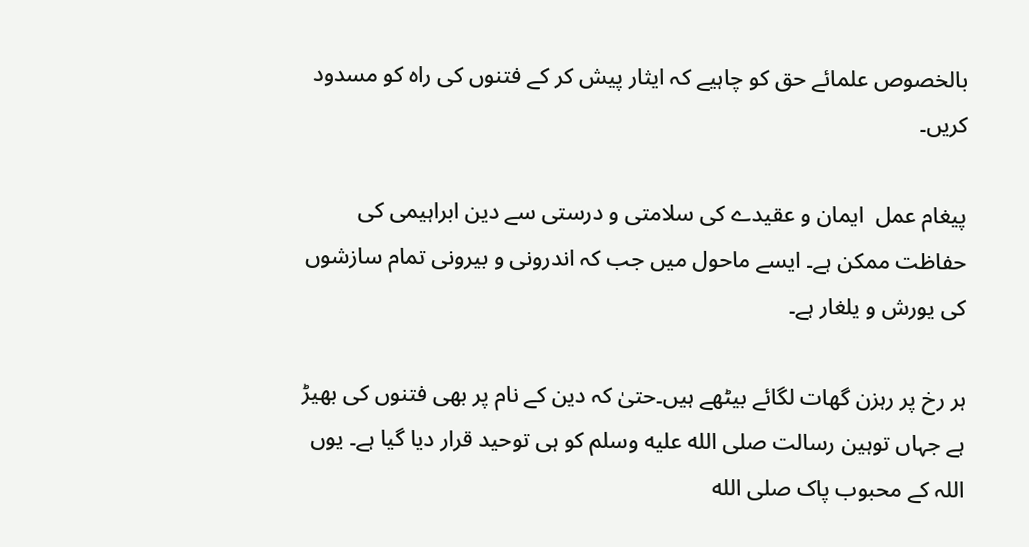بالخصوص علمائے حق کو چاہیے کہ ایثار پیش کر کے فتنوں کی راہ کو مسدود کریں۔

پیغام عمل  ایمان و عقیدے کی سلامتی و درستی سے دین ابراہیمی کی حفاظت ممکن ہے۔ ایسے ماحول میں جب کہ اندرونی و بیرونی تمام سازشوں کی یورش و یلغار ہے۔

ہر رخ پر رہزن گھات لگائے بیٹھے ہیں۔حتیٰ کہ دین کے نام پر بھی فتنوں کی بھیڑ ہے جہاں توہین رسالت صلى الله عليه وسلم کو ہی توحید قرار دیا گیا ہے۔ یوں اللہ کے محبوب پاک صلى الله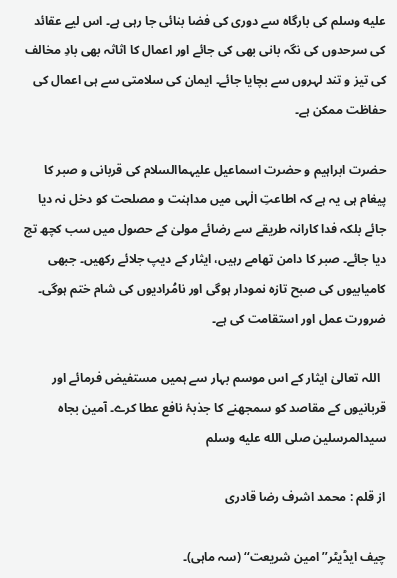عليه وسلم کی بارگاہ سے دوری کی فضا بنائی جا رہی ہے۔ اس لیے عقائد کی سرحدوں کی نگہ بانی بھی کی جائے اور اعمال کا اثاثہ بھی بادِ مخالف کی تیز و تند لہروں سے بچایا جائے۔ ایمان کی سلامتی سے ہی اعمال کی حفاظت ممکن ہے۔

حضرت ابراہیم و حضرت اسماعیل علیہماالسلام کی قربانی و صبر کا پیغام ہی یہ ہے کہ اطاعتِ الٰہی میں مداہنت و مصلحت کو دخل نہ دیا جائے بلکہ فدا کارانہ طریقے سے رضائے مولیٰ کے حصول میں سب کچھ تج دیا جائے۔ صبر کا دامن تھامے رہیں، ایثار کے دیپ جلائے رکھیں۔ جبھی کامیابیوں کی صبح تازہ نمودار ہوگی اور نامُرادیوں کی شام ختم ہوگی۔ ضرورت عمل اور استقامت کی ہے۔

  اللہ تعالیٰ ایثار کے اس موسم بہار سے ہمیں مستفیض فرمائے اور قربانیوں کے مقاصد کو سمجھنے کا جذبۂ نافع عطا کرے۔ آمین بجاہ سیدالمرسلین صلى الله عليه وسلم

از قلم : محمد اشرف رضا قادری

چیف ایڈیٹر’’ امین شریعت‘‘ (سہ ماہی)۔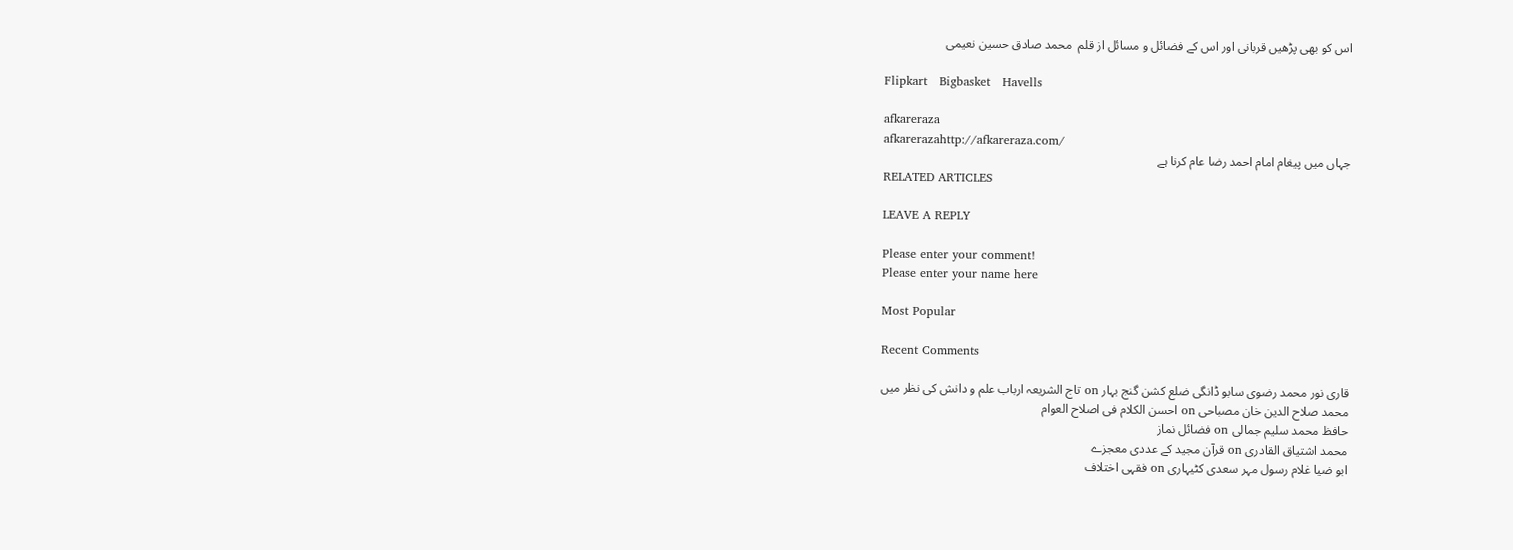اس کو بھی پڑھیں قربانی اور اس کے فضائل و مسائل از قلم  محمد صادق حسین نعیمی

Flipkart   Bigbasket   Havells

afkareraza
afkarerazahttp://afkareraza.com/
جہاں میں پیغام امام احمد رضا عام کرنا ہے
RELATED ARTICLES

LEAVE A REPLY

Please enter your comment!
Please enter your name here

Most Popular

Recent Comments

قاری نور محمد رضوی سابو ڈانگی ضلع کشن گنج بہار on تاج الشریعہ ارباب علم و دانش کی نظر میں
محمد صلاح الدین خان مصباحی on احسن الکلام فی اصلاح العوام
حافظ محمد سلیم جمالی on فضائل نماز
محمد اشتیاق القادری on قرآن مجید کے عددی معجزے
ابو ضیا غلام رسول مہر سعدی کٹیہاری on فقہی اختلاف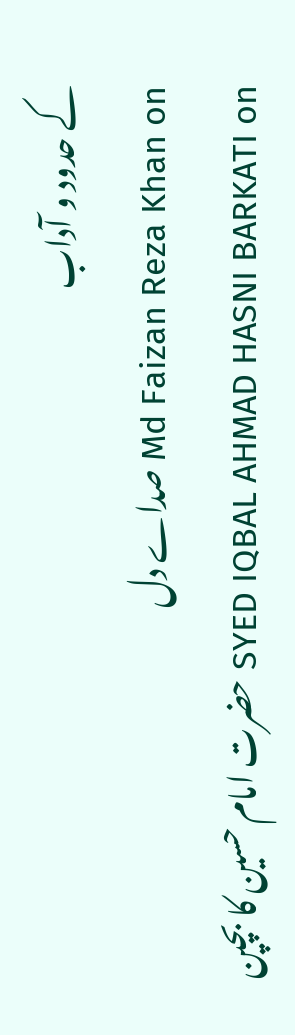کے حدود و آداب
Md Faizan Reza Khan on صداے دل
SYED IQBAL AHMAD HASNI BARKATI on حضرت امام حسین کا بچپن